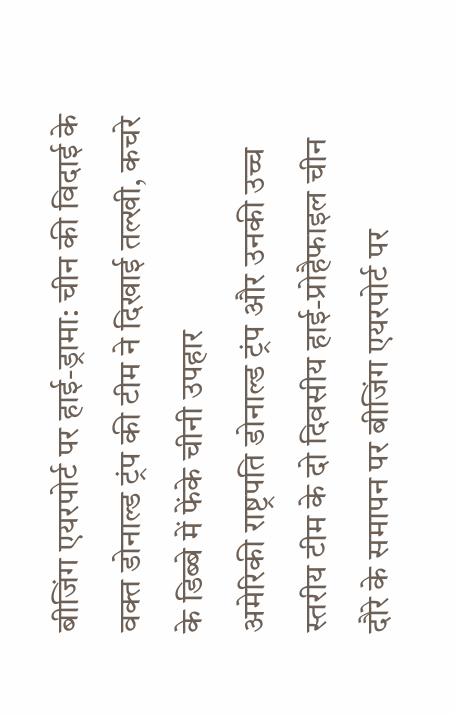बीजिंग एयरपोर्ट पर हाई-ड्रामा: चीन की विदाई के वक्त डोनाल्ड ट्रंप की टीम ने दिखाई तल्खी, कचरे के डिब्बे में फेंके चीनी उपहार
अमेरिकी राष्ट्रपति डोनाल्ड ट्रंप और उनकी उच्च स्तरीय टीम के दो दिवसीय हाई-प्रोहैफाइल चीन दौरे के समापन पर बीजिंग एयरपोर्ट पर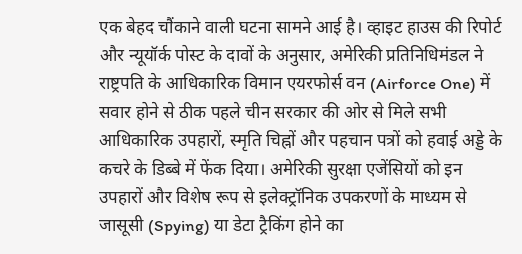एक बेहद चौंकाने वाली घटना सामने आई है। व्हाइट हाउस की रिपोर्ट और न्यूयॉर्क पोस्ट के दावों के अनुसार, अमेरिकी प्रतिनिधिमंडल ने राष्ट्रपति के आधिकारिक विमान एयरफोर्स वन (Airforce One) में सवार होने से ठीक पहले चीन सरकार की ओर से मिले सभी आधिकारिक उपहारों, स्मृति चिह्नों और पहचान पत्रों को हवाई अड्डे के कचरे के डिब्बे में फेंक दिया। अमेरिकी सुरक्षा एजेंसियों को इन उपहारों और विशेष रूप से इलेक्ट्रॉनिक उपकरणों के माध्यम से जासूसी (Spying) या डेटा ट्रैकिंग होने का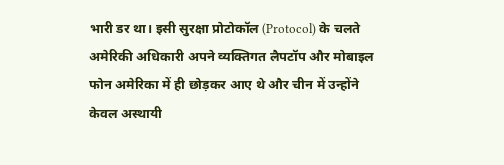भारी डर था। इसी सुरक्षा प्रोटोकॉल (Protocol) के चलते अमेरिकी अधिकारी अपने व्यक्तिगत लैपटॉप और मोबाइल फोन अमेरिका में ही छोड़कर आए थे और चीन में उन्होंने केवल अस्थायी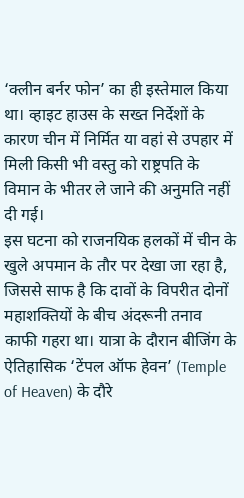‘क्लीन बर्नर फोन’ का ही इस्तेमाल किया था। व्हाइट हाउस के सख्त निर्देशों के कारण चीन में निर्मित या वहां से उपहार में मिली किसी भी वस्तु को राष्ट्रपति के विमान के भीतर ले जाने की अनुमति नहीं दी गई।
इस घटना को राजनयिक हलकों में चीन के खुले अपमान के तौर पर देखा जा रहा है, जिससे साफ है कि दावों के विपरीत दोनों महाशक्तियों के बीच अंदरूनी तनाव काफी गहरा था। यात्रा के दौरान बीजिंग के ऐतिहासिक ‘टेंपल ऑफ हेवन’ (Temple of Heaven) के दौरे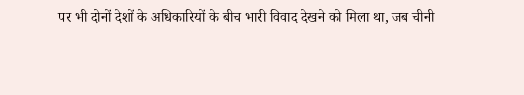पर भी दोनों देशों के अधिकारियों के बीच भारी विवाद देखने को मिला था, जब चीनी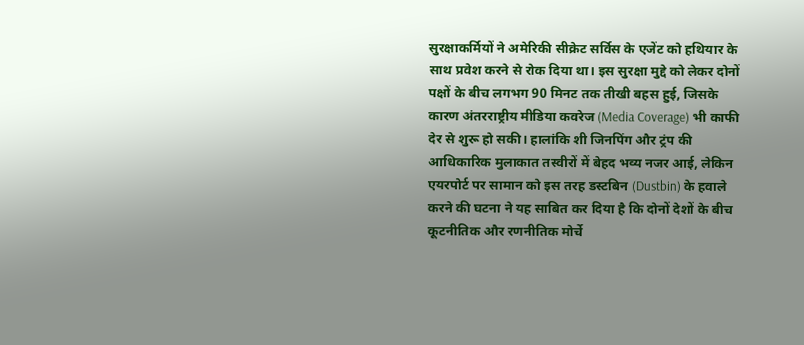सुरक्षाकर्मियों ने अमेरिकी सीक्रेट सर्विस के एजेंट को हथियार के साथ प्रवेश करने से रोक दिया था। इस सुरक्षा मुद्दे को लेकर दोनों पक्षों के बीच लगभग 90 मिनट तक तीखी बहस हुई, जिसके कारण अंतरराष्ट्रीय मीडिया कवरेज (Media Coverage) भी काफी देर से शुरू हो सकी। हालांकि शी जिनपिंग और ट्रंप की आधिकारिक मुलाकात तस्वीरों में बेहद भव्य नजर आई, लेकिन एयरपोर्ट पर सामान को इस तरह डस्टबिन (Dustbin) के हवाले करने की घटना ने यह साबित कर दिया है कि दोनों देशों के बीच कूटनीतिक और रणनीतिक मोर्चे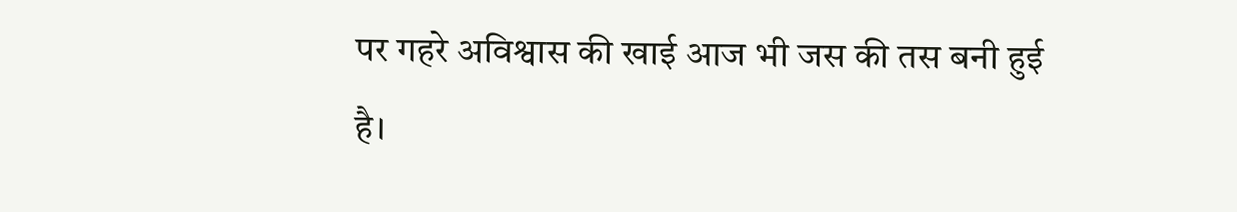पर गहरे अविश्वास की खाई आज भी जस की तस बनी हुई है।